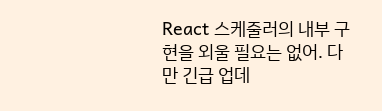React 스케줄러의 내부 구현을 외울 필요는 없어. 다만 긴급 업데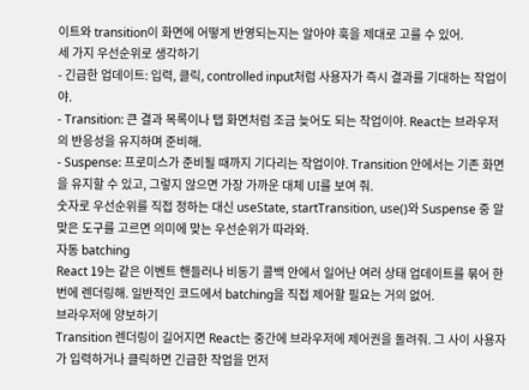이트와 transition이 화면에 어떻게 반영되는지는 알아야 훅을 제대로 고를 수 있어.
세 가지 우선순위로 생각하기
- 긴급한 업데이트: 입력, 클릭, controlled input처럼 사용자가 즉시 결과를 기대하는 작업이야.
- Transition: 큰 결과 목록이나 탭 화면처럼 조금 늦어도 되는 작업이야. React는 브라우저의 반응성을 유지하며 준비해.
- Suspense: 프로미스가 준비될 때까지 기다리는 작업이야. Transition 안에서는 기존 화면을 유지할 수 있고, 그렇지 않으면 가장 가까운 대체 UI를 보여 줘.
숫자로 우선순위를 직접 정하는 대신 useState, startTransition, use()와 Suspense 중 알맞은 도구를 고르면 의미에 맞는 우선순위가 따라와.
자동 batching
React 19는 같은 이벤트 핸들러나 비동기 콜백 안에서 일어난 여러 상태 업데이트를 묶어 한 번에 렌더링해. 일반적인 코드에서 batching을 직접 제어할 필요는 거의 없어.
브라우저에 양보하기
Transition 렌더링이 길어지면 React는 중간에 브라우저에 제어권을 돌려줘. 그 사이 사용자가 입력하거나 클릭하면 긴급한 작업을 먼저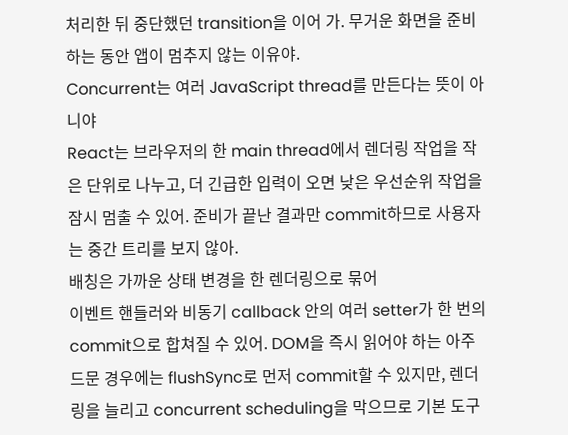처리한 뒤 중단했던 transition을 이어 가. 무거운 화면을 준비하는 동안 앱이 멈추지 않는 이유야.
Concurrent는 여러 JavaScript thread를 만든다는 뜻이 아니야
React는 브라우저의 한 main thread에서 렌더링 작업을 작은 단위로 나누고, 더 긴급한 입력이 오면 낮은 우선순위 작업을 잠시 멈출 수 있어. 준비가 끝난 결과만 commit하므로 사용자는 중간 트리를 보지 않아.
배칭은 가까운 상태 변경을 한 렌더링으로 묶어
이벤트 핸들러와 비동기 callback 안의 여러 setter가 한 번의 commit으로 합쳐질 수 있어. DOM을 즉시 읽어야 하는 아주 드문 경우에는 flushSync로 먼저 commit할 수 있지만, 렌더링을 늘리고 concurrent scheduling을 막으므로 기본 도구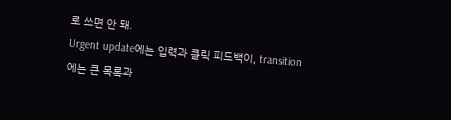로 쓰면 안 돼.
Urgent update에는 입력과 클릭 피드백이, transition에는 큰 목록과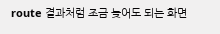route 결과처럼 조금 늦어도 되는 화면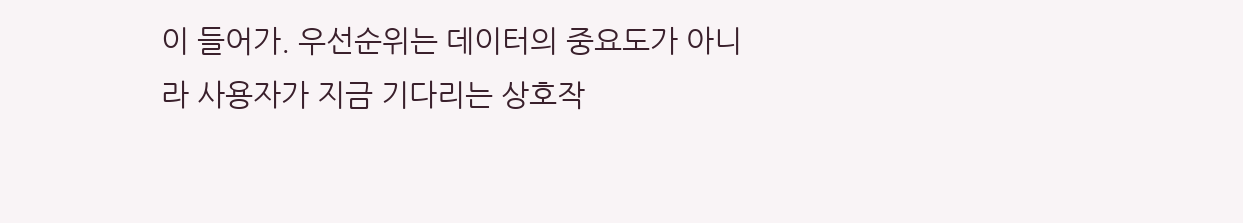이 들어가. 우선순위는 데이터의 중요도가 아니라 사용자가 지금 기다리는 상호작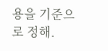용을 기준으로 정해.